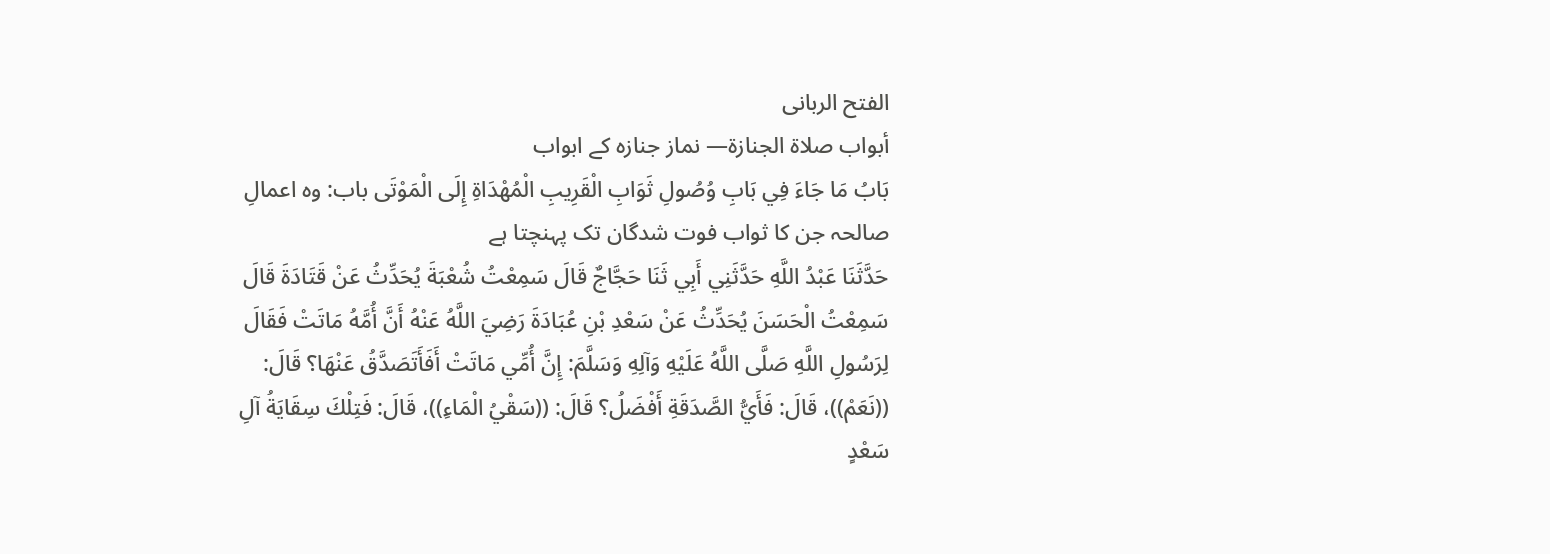الفتح الربانی
أبواب صلاة الجنازة— نماز جنازہ کے ابواب
بَابُ مَا جَاءَ فِي بَابِ وُصُولِ ثَوَابِ الْقَرِيبِ الْمُهْدَاةِ إِلَى الْمَوْتَى باب: وہ اعمالِ صالحہ جن کا ثواب فوت شدگان تک پہنچتا ہے
حَدَّثَنَا عَبْدُ اللَّهِ حَدَّثَنِي أَبِي ثَنَا حَجَّاجٌ قَالَ سَمِعْتُ شُعْبَةَ يُحَدِّثُ عَنْ قَتَادَةَ قَالَ سَمِعْتُ الْحَسَنَ يُحَدِّثُ عَنْ سَعْدِ بْنِ عُبَادَةَ رَضِيَ اللَّهُ عَنْهُ أَنَّ أُمَّهُ مَاتَتْ فَقَالَ لِرَسُولِ اللَّهِ صَلَّى اللَّهُ عَلَيْهِ وَآلِهِ وَسَلَّمَ: إِنَّ أُمِّي مَاتَتْ أَفَأَتَصَدَّقُ عَنْهَا؟ قَالَ: ((نَعَمْ))، قَالَ: فَأَيُّ الصَّدَقَةِ أَفْضَلُ؟ قَالَ: ((سَقْيُ الْمَاءِ))، قَالَ: فَتِلْكَ سِقَايَةُ آلِ سَعْدٍ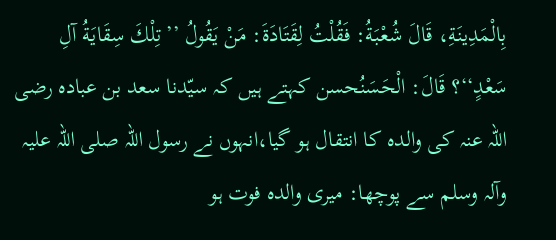بِالْمَدِينَةِ، قَالَ شُعْبَةُ: فَقُلْتُ لِقَتَادَةَ: مَنْ يَقُولُ ’’تِلْكَ سِقَايَةُ آلِ سَعْدٍ‘‘؟ قَالَ: الْحَسَنُحسن کہتے ہیں کہ سیّدنا سعد بن عبادہ رضی اللہ عنہ کی والدہ کا انتقال ہو گیا،انہوں نے رسول اللہ صلی اللہ علیہ وآلہ وسلم سے پوچھا: میری والدہ فوت ہو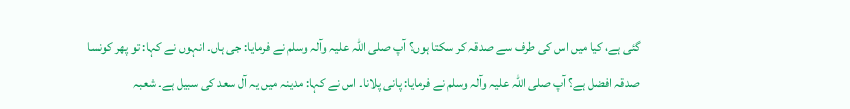گئی ہے، کیا میں اس کی طرف سے صدقہ کر سکتا ہوں؟ آپ صلی اللہ علیہ وآلہ وسلم نے فرمایا: جی ہاں۔ انہوں نے کہا: تو پھر کونسا صدقہ افضل ہے؟ آپ صلی اللہ علیہ وآلہ وسلم نے فرمایا: پانی پلانا۔ اس نے کہا: مدینہ میں یہ آل سعد کی سبیل ہے۔ شعبہ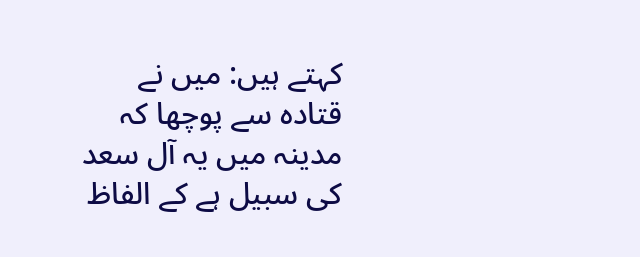کہتے ہیں: میں نے قتادہ سے پوچھا کہ مدینہ میں یہ آل سعد کی سبیل ہے کے الفاظ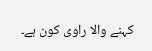کہنے والا راوی کون ہے۔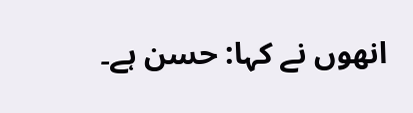انھوں نے کہا: حسن ہے۔